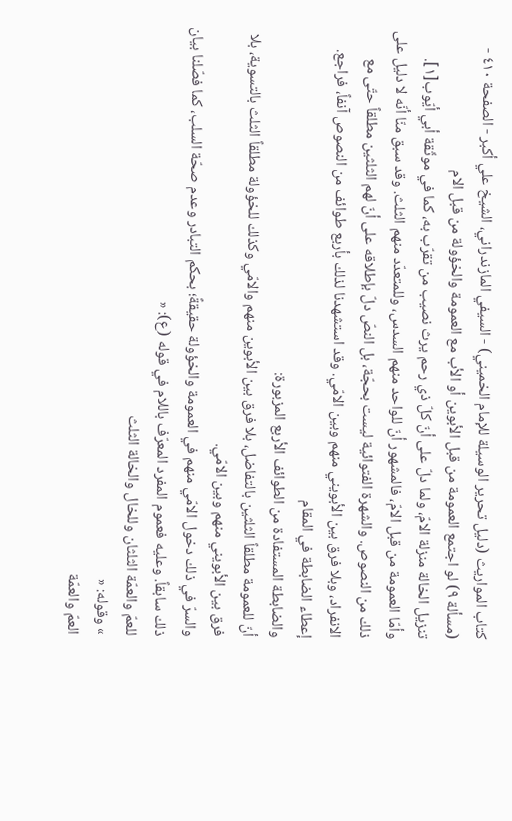كتاب المواريث (دليل تحرير الوسيلة للإمام الخميني) - السيفي المازندراني، الشيخ علي أكبر - الصفحة ٤١٠ - (مسألة ٩) لو اجتمع العمومة من قبل الأبوين أو الأب مع العمومة والخؤولة من قبل الام
تنزيل الخالة منزلة الامّ، ولما دلّ على أنّ كلّ ذي رحم يرث نصيب من تقرّب به، كما في موثّقة أبي أيّوب[١].
وأمّا العمومة من قبل الامّ، فالمشهور أنّ للواحد منهم السدس، وللمتعدّد منهم الثلث. وقد سبق منّا أنّه لا دليل على ذلك من النصوص. والشهرة الفتوائية ليست بحجّة، بل النصّ دلّ بإطلاقه على أنّ لهم الثلثين مطلقاً حتّى مع الانفراد، وبلا فرق بين الأبويني منهم وبين الامّي. وقد استشهدنا لذلك بأربع طوائف من النصوص آنفاً، فراجع.
إعطاء الضابطة في المقام
والضابطة المستفادة من الطوائف الأربع المزبورة:
أنّ للعمومة مطلقاً الثلثين بالتفاضل، بلا فرق بين الأبوين منهم والامّي وكذلك للخؤولة مطلقاً الثلث بالتسوية، بلا فرق بين الأبويني منهم وبين الامّي.
والسرّ في ذلك دخول الامّي منهم في العمومة والخؤولة حقيقةً؛ بحكم التبادر وعدم صحّة السلب، كما فصّلنا بيان ذلك سابقاً. وعليه فعموم المفرد المعرّف باللام في قوله (ع): «
للعمّ والعمّة الثلثان وللخال والخالة الثلث
» وقوله: «
العمّ والعمّة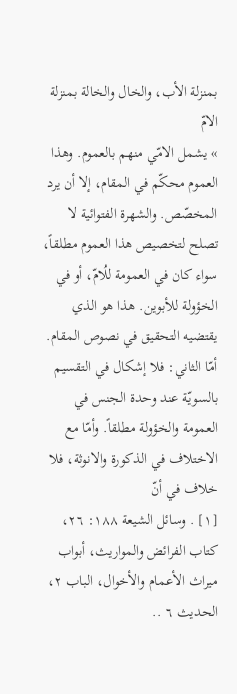بمنزلة الأب، والخال والخالة بمنزلة الامّ
» يشمل الامّي منهم بالعموم. وهذا العموم محكّم في المقام، إلا أن يرد المخصّص. والشهرة الفتوائية لا تصلح لتخصيص هذا العموم مطلقاً، سواء كان في العمومة للُامّ، أو في الخؤولة للأبوين. هذا هو الذي يقتضيه التحقيق في نصوص المقام.
أمّا الثاني: فلا إشكال في التقسيم بالسويّة عند وحدة الجنس في العمومة والخؤولة مطلقاً. وأمّا مع الاختلاف في الذكورة والانوثة، فلا خلاف في أنّ
[١] . وسائل الشيعة ١٨٨: ٢٦، كتاب الفرائض والمواريث، أبواب ميراث الأعمام والأخوال، الباب ٢، الحديث ٦ ..